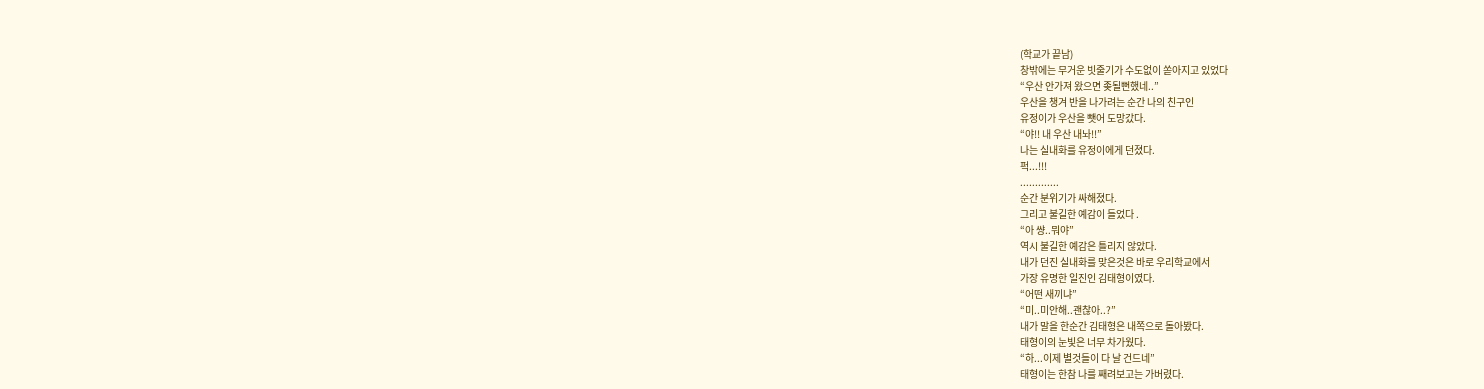(학교가 끝남)
창밖에는 무거운 빗줄기가 수도없이 쏟아지고 있었다
“우산 안가져 왔으면 좆될뻔했네..”
우산을 챙겨 반을 나가려는 순간 나의 친구인
유정이가 우산을 뺏어 도망갔다.
“야!! 내 우산 내놔!!”
나는 실내화를 유정이에게 던졌다.
퍽...!!!
.............
순간 분위기가 싸해졌다.
그리고 불길한 예감이 들었다 .
“아 썅..뭐야”
역시 불길한 예감은 틀리지 않았다.
내가 던진 실내화를 맞은것은 바로 우리학교에서
가장 유명한 일진인 김태형이였다.
“어떤 새끼냐”
“미..미안해..괜찮아..?”
내가 말을 한순간 김태형은 내쪽으로 돌아봤다.
태형이의 눈빛은 너무 차가웠다.
“하...이제 별것들이 다 날 건드네”
태형이는 한참 나를 째려보고는 가버렸다.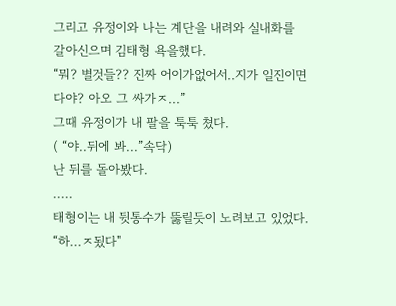그리고 유정이와 나는 계단을 내려와 실내화를
갈아신으며 김태형 욕을했다.
“뭐? 별것들?? 진짜 어이가없어서..지가 일진이면
다야? 아오 그 싸가ㅈ...”
그때 유정이가 내 팔을 툭툭 쳤다.
( “야..뒤에 봐...”속닥)
난 뒤를 돌아봤다.
.....
태형이는 내 뒷통수가 뚫릴듯이 노려보고 있었다.
“하...ㅈ됬다"